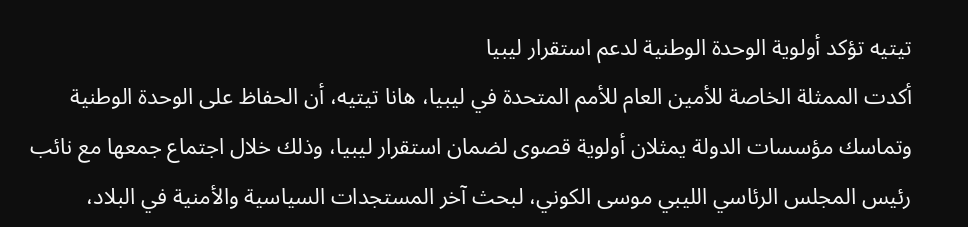تيتيه تؤكد أولوية الوحدة الوطنية لدعم استقرار ليبيا
أكدت الممثلة الخاصة للأمين العام للأمم المتحدة في ليبيا، هانا تيتيه، أن الحفاظ على الوحدة الوطنية وتماسك مؤسسات الدولة يمثلان أولوية قصوى لضمان استقرار ليبيا، وذلك خلال اجتماع جمعها مع نائب رئيس المجلس الرئاسي الليبي موسى الكوني، لبحث آخر المستجدات السياسية والأمنية في البلاد،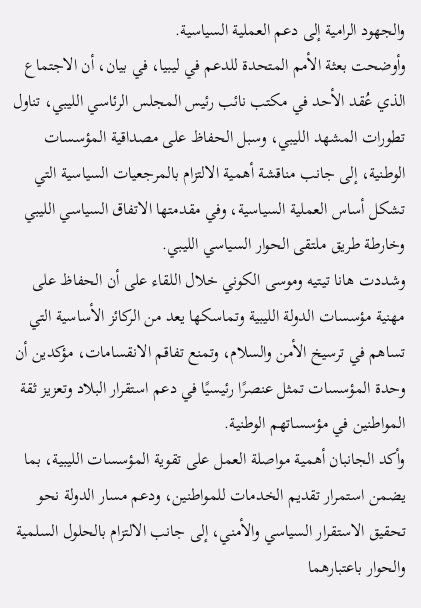والجهود الرامية إلى دعم العملية السياسية.
وأوضحت بعثة الأمم المتحدة للدعم في ليبيا، في بيان، أن الاجتماع الذي عُقد الأحد في مكتب نائب رئيس المجلس الرئاسي الليبي، تناول تطورات المشهد الليبي، وسبل الحفاظ على مصداقية المؤسسات الوطنية، إلى جانب مناقشة أهمية الالتزام بالمرجعيات السياسية التي تشكل أساس العملية السياسية، وفي مقدمتها الاتفاق السياسي الليبي وخارطة طريق ملتقى الحوار السياسي الليبي.
وشددت هانا تيتيه وموسى الكوني خلال اللقاء على أن الحفاظ على مهنية مؤسسات الدولة الليبية وتماسكها يعد من الركائز الأساسية التي تساهم في ترسيخ الأمن والسلام، وتمنع تفاقم الانقسامات، مؤكدين أن وحدة المؤسسات تمثل عنصرًا رئيسيًا في دعم استقرار البلاد وتعزيز ثقة المواطنين في مؤسساتهم الوطنية.
وأكد الجانبان أهمية مواصلة العمل على تقوية المؤسسات الليبية، بما يضمن استمرار تقديم الخدمات للمواطنين، ودعم مسار الدولة نحو تحقيق الاستقرار السياسي والأمني، إلى جانب الالتزام بالحلول السلمية والحوار باعتبارهما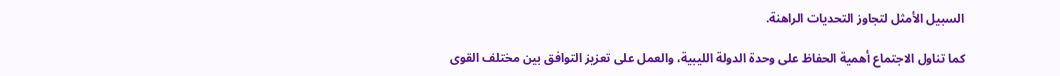السبيل الأمثل لتجاوز التحديات الراهنة.

كما تناول الاجتماع أهمية الحفاظ على وحدة الدولة الليبية، والعمل على تعزيز التوافق بين مختلف القوى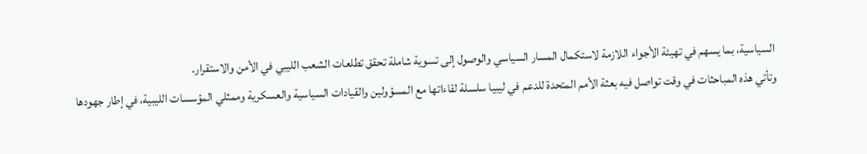السياسية، بما يسهم في تهيئة الأجواء اللازمة لاستكمال المسار السياسي والوصول إلى تسوية شاملة تحقق تطلعات الشعب الليبي في الأمن والاستقرار.
وتأتي هذه المباحثات في وقت تواصل فيه بعثة الأمم المتحدة للدعم في ليبيا سلسلة لقاءاتها مع المسؤولين والقيادات السياسية والعسكرية وممثلي المؤسسات الليبية، في إطار جهودها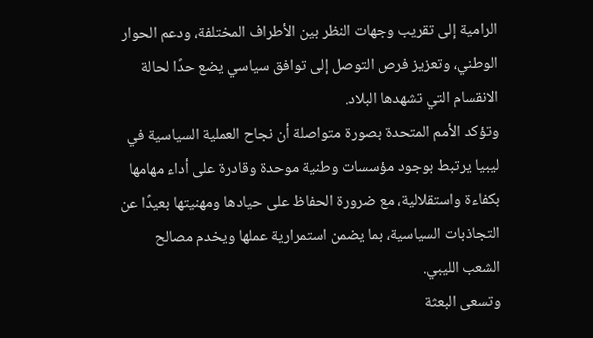الرامية إلى تقريب وجهات النظر بين الأطراف المختلفة، ودعم الحوار الوطني، وتعزيز فرص التوصل إلى توافق سياسي يضع حدًا لحالة الانقسام التي تشهدها البلاد.
وتؤكد الأمم المتحدة بصورة متواصلة أن نجاح العملية السياسية في ليبيا يرتبط بوجود مؤسسات وطنية موحدة وقادرة على أداء مهامها بكفاءة واستقلالية، مع ضرورة الحفاظ على حيادها ومهنيتها بعيدًا عن التجاذبات السياسية، بما يضمن استمرارية عملها ويخدم مصالح الشعب الليبي.
وتسعى البعثة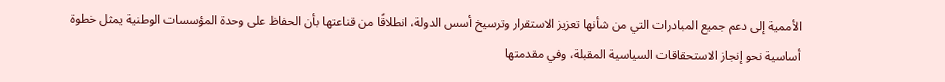الأممية إلى دعم جميع المبادرات التي من شأنها تعزيز الاستقرار وترسيخ أسس الدولة، انطلاقًا من قناعتها بأن الحفاظ على وحدة المؤسسات الوطنية يمثل خطوة أساسية نحو إنجاز الاستحقاقات السياسية المقبلة، وفي مقدمتها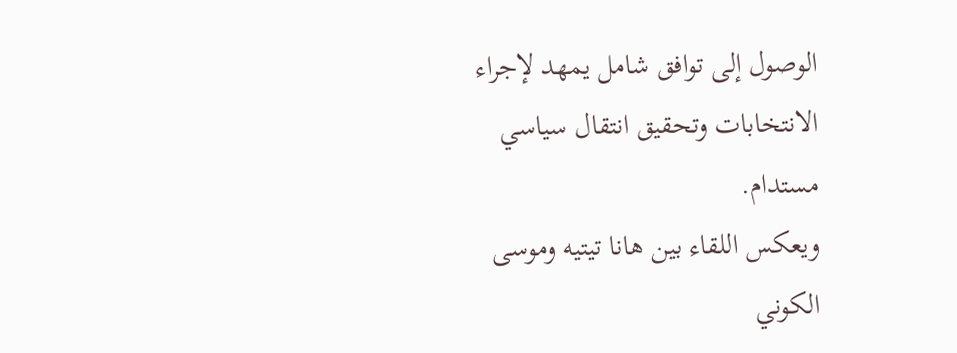الوصول إلى توافق شامل يمهد لإجراء الانتخابات وتحقيق انتقال سياسي مستدام.
ويعكس اللقاء بين هانا تيتيه وموسى الكوني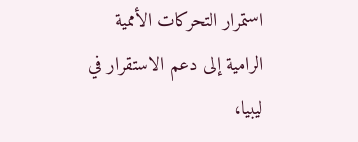استمرار التحركات الأممية الرامية إلى دعم الاستقرار في ليبيا،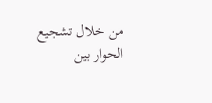من خلال تشجيع الحوار بين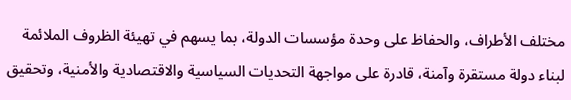مختلف الأطراف، والحفاظ على وحدة مؤسسات الدولة، بما يسهم في تهيئة الظروف الملائمة لبناء دولة مستقرة وآمنة، قادرة على مواجهة التحديات السياسية والاقتصادية والأمنية، وتحقيق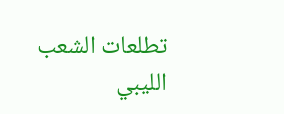تطلعات الشعب الليبي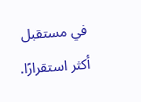في مستقبل أكثر استقرارًا.